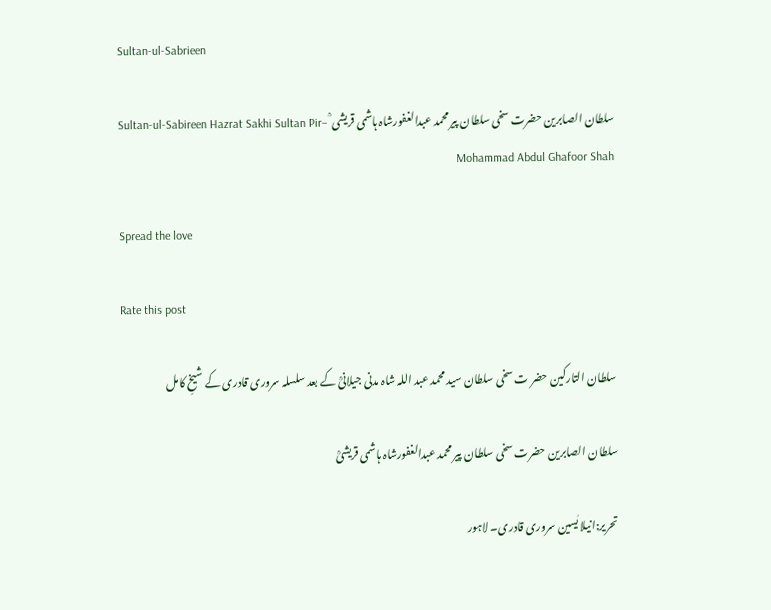Sultan-ul-Sabrieen

سلطان الصابرین حضرت سخی سلطان پیر محمد عبدالغفورشاہ ہاشمی قریشی ؒ –Sultan-ul-Sabireen Hazrat Sakhi Sultan Pir Mohammad Abdul Ghafoor Shah

Spread the love

Rate this post

سلطان التارکین حضر ت سخی سلطان سید محمد عبد اللہ شاہ مدنی جیلانیؒ کے بعد سلسلہ سروری قادری کے شیخِ کامل

سلطان الصابرین حضرت سخی سلطان پیر محمد عبدالغفورشاہ ہاشمی قریشیؒ

تحریر:انیلا یٰسین سروری قادری۔ لاہور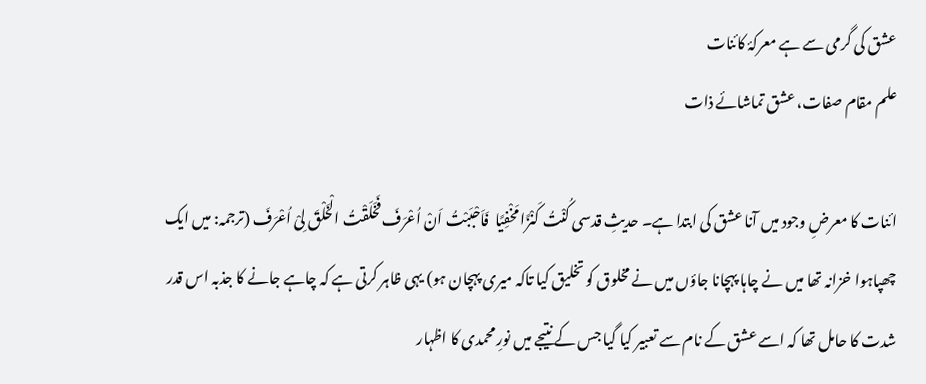عشق کی گرمی سے ہے معرکۂ کائنات
علم مقام صفات، عشق تماشائے ذات

ائنات کا معرضِ وجود میں آنا عشق کی ابتدا ہے۔ حدیثِ قدسی کُنْتُ کَنْزًا مَخْفِیًا  فَاَحْبَبْتُ اَنْ اُعْرَفَ فَخَلَقْتُ الْخَلْقَ لِیْ اُعْرَفَ (ترجمہ: میں ایک چھپاہوا خزانہ تھا میں نے چاہا پہچانا جاؤں میں نے مخلوق کو تخلیق کیا تاکہ میری پہچان ہو) یہی ظاہر کرتی ہے کہ چاہے جانے کا جذبہ اس قدر شدت کا حامل تھا کہ اسے عشق کے نام سے تعبیر کیا گیا جس کے نتیجے میں نورِ محمدی کا اظہار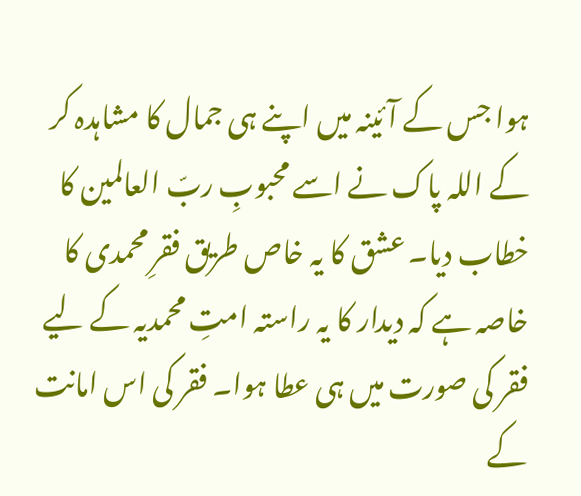ہوا جس کے آئینہ میں اپنے ہی جمال کا مشاہدہ کر کے اللہ پاک نے اسے محبوبِ ربّ العالمین کا خطاب دیا۔ عشق کا یہ خاص طریق فقرِ محمدی کا خاصہ ہے کہ دیدار کا یہ راستہ امتِ محمدیہ کے لیے فقر کی صورت میں ہی عطا ہوا۔ فقر کی اس امانت کے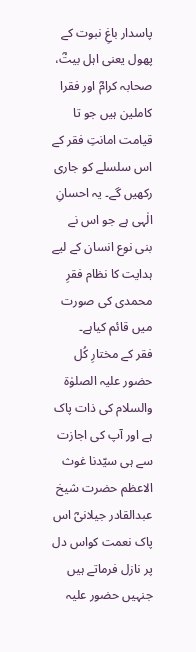پاسدار باغِ نبوت کے پھول یعنی اہل بیتؓ، صحابہ کرامؓ اور فقرا کاملین ہیں جو تا قیامت امانتِ فقر کے اس سلسلے کو جاری رکھیں گے۔ یہ احسانِ الٰہی ہے جو اس نے بنی نوع انسان کے لیے ہدایت کا نظام فقرِ محمدی کی صورت میں قائم کیاہے۔
فقر کے مختارِ کُل حضور علیہ الصلوٰۃ والسلام کی ذات پاک ہے اور آپ کی اجازت سے ہی سیّدنا غوث الاعظم حضرت شیخ عبدالقادر جیلانیؓ اس پاک نعمت کواس دل پر نازل فرماتے ہیں جنہیں حضور علیہ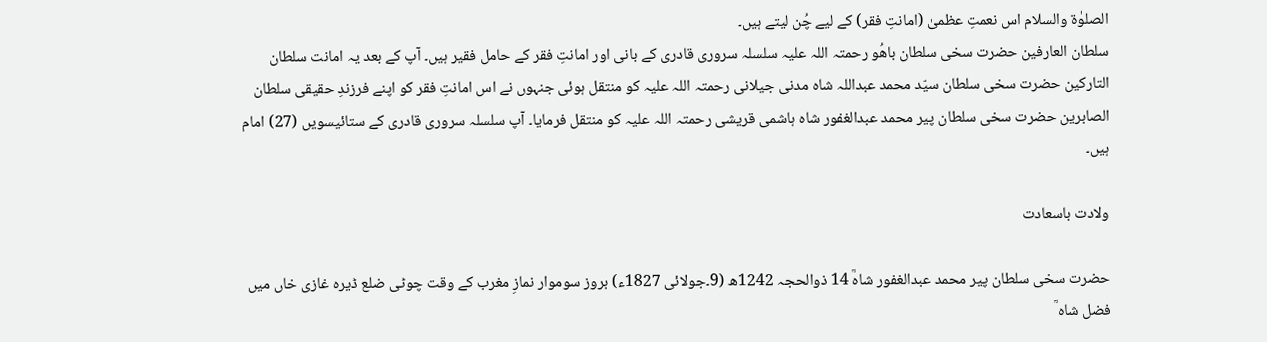الصلوٰۃ والسلام اس نعمتِ عظمیٰ (امانتِ فقر) کے لیے چُن لیتے ہیں۔
سلطان العارفین حضرت سخی سلطان باھُو رحمتہ اللہ علیہ سلسلہ سروری قادری کے بانی اور امانتِ فقر کے حامل فقیر ہیں۔ آپ کے بعد یہ امانت سلطان التارکین حضرت سخی سلطان سیّد محمد عبداللہ شاہ مدنی جیلانی رحمتہ اللہ علیہ کو منتقل ہوئی جنہوں نے اس امانتِ فقر کو اپنے فرزندِ حقیقی سلطان الصابرین حضرت سخی سلطان پیر محمد عبدالغفور شاہ ہاشمی قریشی رحمتہ اللہ علیہ کو منتقل فرمایا۔ آپ سلسلہ سروری قادری کے ستائیسویں (27) امام ہیں۔

ولادت باسعادت

حضرت سخی سلطان پیر محمد عبدالغفور شاہؒ 14 ذوالحجہ 1242ھ (9۔جولائی 1827ء) بروز سوموار نمازِ مغرب کے وقت چوٹی ضلع ڈیرہ غازی خاں میں فضل شاہ ؒ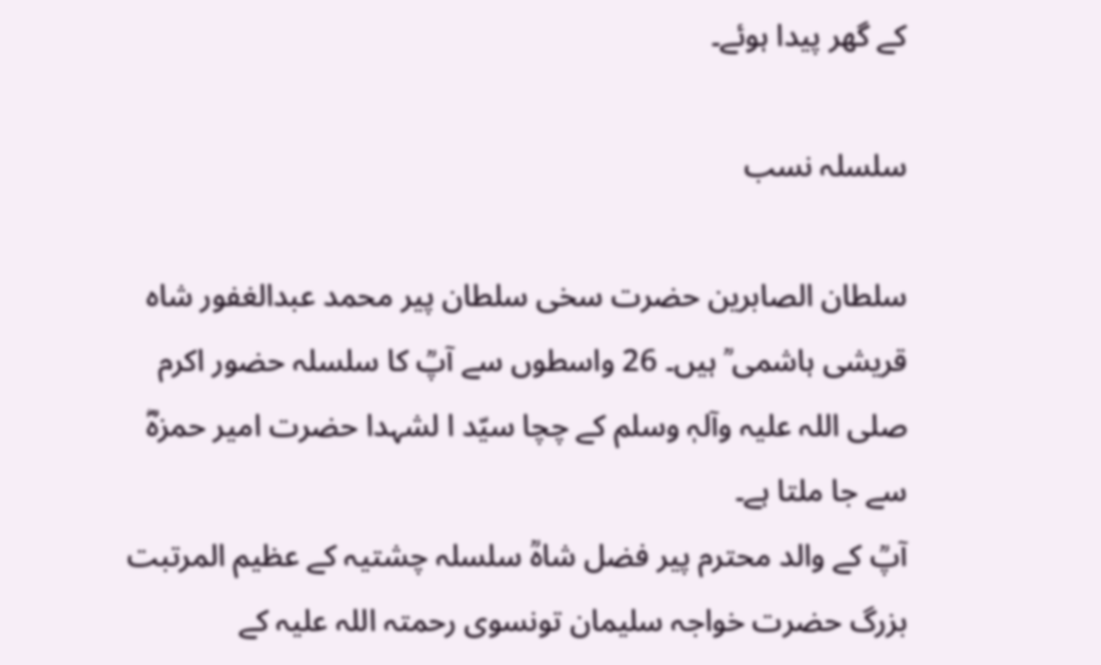کے گھر پیدا ہوئے۔

سلسلہ نسب

سلطان الصابرین حضرت سخی سلطان پیر محمد عبدالغفور شاہ قریشی ہاشمی ؒ ہیں۔ 26 واسطوں سے آپؒ کا سلسلہ حضور اکرم صلی اللہ علیہ وآلہٖ وسلم کے چچا سیّد ا لشہدا حضرت امیر حمزہؓ سے جا ملتا ہے۔
آپؒ کے والد محترم پیر فضل شاہؒ سلسلہ چشتیہ کے عظیم المرتبت بزرگ حضرت خواجہ سلیمان تونسوی رحمتہ اللہ علیہ کے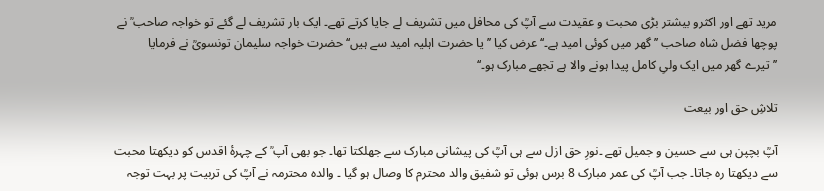مرید تھے اور اکثرو بیشتر بڑی محبت و عقیدت سے آپؒ کی محافل میں تشریف لے جایا کرتے تھے۔ ایک بار تشریف لے گئے تو خواجہ صاحب ؒ نے پوچھا فضل شاہ صاحب ’’گھر میں کوئی امید ہے۔‘‘ عرض کیا ’’یا حضرت اہلیہ امید سے ہیں‘‘ حضرت خواجہ سلیمان تونسویؒ نے فرمایا ’’تیرے گھر میں ایک ولیِ کامل پیدا ہونے والا ہے تجھے مبارک ہو۔‘‘

تلاشِ حق اور بیعت

آپؒ بچپن ہی سے حسین و جمیل تھے ۔نورِ حق ازل سے ہی آپؒ کی پیشانی مبارک سے جھلکتا تھا۔ جو بھی آپ ؒ کے چہرۂ اقدس کو دیکھتا محبت سے دیکھتا رہ جاتا۔ جب آپؒ کی عمر مبارک 8 برس ہوئی تو شفیق والد محترم کا وصال ہو گیا ۔ والدہ محترمہ نے آپؒ کی تربیت پر بہت توجہ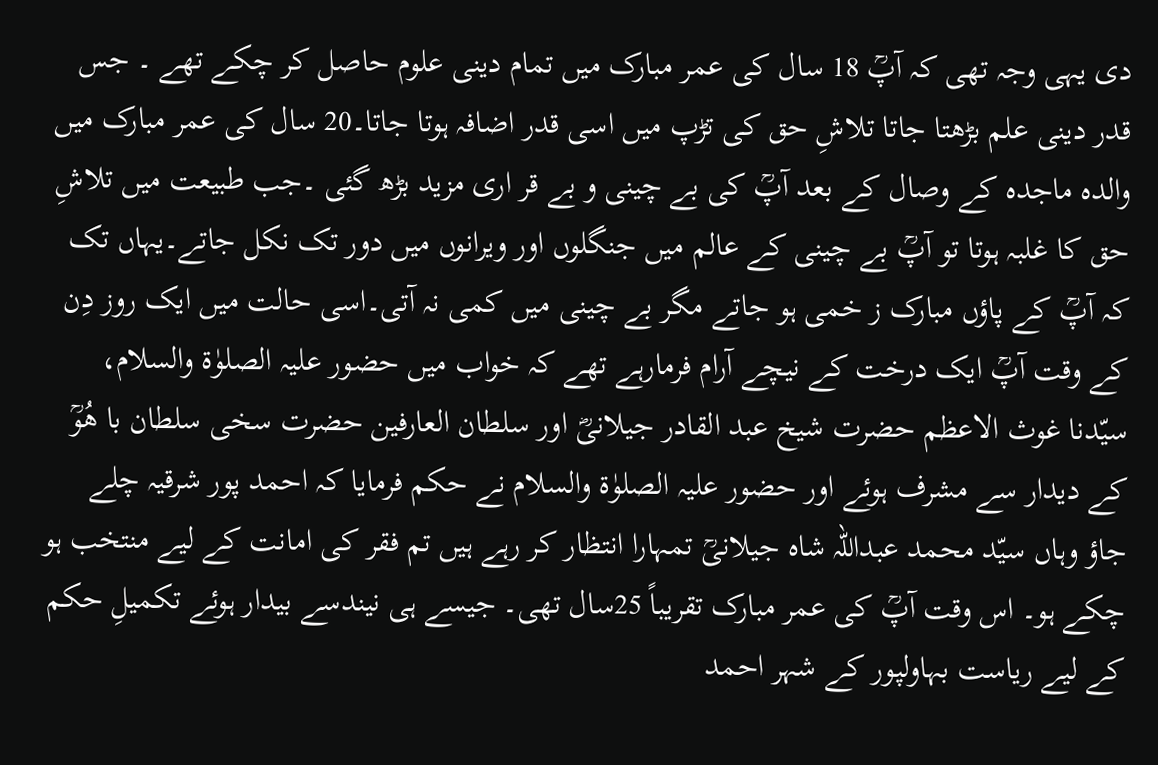دی یہی وجہ تھی کہ آپؒ 18 سال کی عمر مبارک میں تمام دینی علوم حاصل کر چکے تھے ۔ جس قدر دینی علم بڑھتا جاتا تلاشِ حق کی تڑپ میں اسی قدر اضافہ ہوتا جاتا۔20 سال کی عمر مبارک میں والدہ ماجدہ کے وصال کے بعد آپؒ کی بے چینی و بے قر اری مزید بڑھ گئی ۔جب طبیعت میں تلاشِ حق کا غلبہ ہوتا تو آپؒ بے چینی کے عالم میں جنگلوں اور ویرانوں میں دور تک نکل جاتے۔یہاں تک کہ آپؒ کے پاؤں مبارک ز خمی ہو جاتے مگر بے چینی میں کمی نہ آتی۔اسی حالت میں ایک روز دِن کے وقت آپؒ ایک درخت کے نیچے آرام فرمارہے تھے کہ خواب میں حضور علیہ الصلوٰۃ والسلام، سیّدنا غوث الاعظم حضرت شیخ عبد القادر جیلانیؓ اور سلطان العارفین حضرت سخی سلطان با ھُوؒ کے دیدار سے مشرف ہوئے اور حضور علیہ الصلوٰۃ والسلام نے حکم فرمایا کہ احمد پور شرقیہ چلے جاؤ وہاں سیّد محمد عبداللہ شاہ جیلانیؒ تمہارا انتظار کر رہے ہیں تم فقر کی امانت کے لیے منتخب ہو چکے ہو۔ اس وقت آپؒ کی عمر مبارک تقریباً 25سال تھی۔ جیسے ہی نیندسے بیدار ہوئے تکمیلِ حکم کے لیے ریاست بہاولپور کے شہر احمد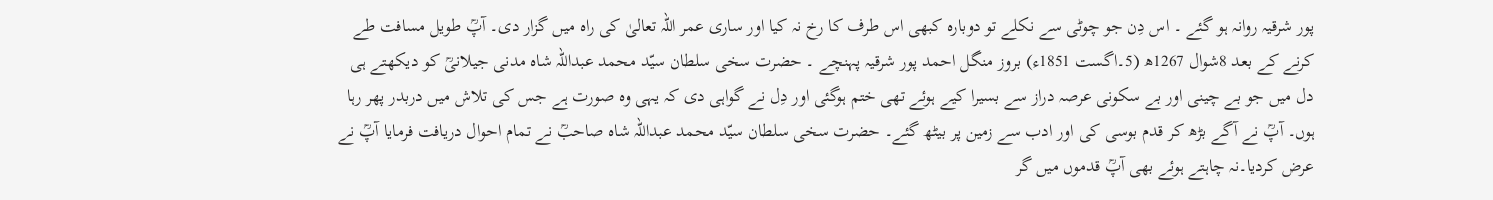پور شرقیہ روانہ ہو گئے ۔ اس دِن جو چوٹی سے نکلے تو دوبارہ کبھی اس طرف کا رخ نہ کیا اور ساری عمر اللہ تعالیٰ کی راہ میں گزار دی۔ آپؒ طویل مسافت طے کرنے کے بعد 8شوال 1267ھ (5۔اگست 1851ء) بروز منگل احمد پور شرقیہ پہنچے ۔ حضرت سخی سلطان سیّد محمد عبداللہ شاہ مدنی جیلانیؒ کو دیکھتے ہی دل میں جو بے چینی اور بے سکونی عرصہ دراز سے بسیرا کیے ہوئے تھی ختم ہوگئی اور دِل نے گواہی دی کہ یہی وہ صورت ہے جس کی تلاش میں دربدر پھر رہا ہوں۔ آپؒ نے آگے بڑھ کر قدم بوسی کی اور ادب سے زمین پر بیٹھ گئے۔ حضرت سخی سلطان سیّد محمد عبداللہ شاہ صاحبؒ نے تمام احوال دریافت فرمایا آپؒ نے عرض کردیا۔نہ چاہتے ہوئے بھی آپؒ قدموں میں گر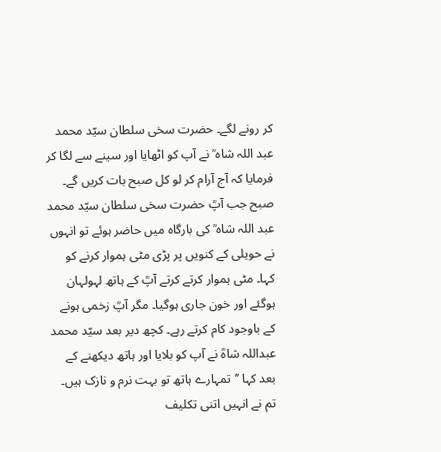کر رونے لگے۔ حضرت سخی سلطان سیّد محمد عبد اللہ شاہ ؒ نے آپ کو اٹھایا اور سینے سے لگا کر فرمایا کہ آج آرام کر لو کل صبح بات کریں گے۔
صبح جب آپؒ حضرت سخی سلطان سیّد محمد عبد اللہ شاہ ؒ کی بارگاہ میں حاضر ہوئے تو انہوں نے حویلی کے کنویں پر پڑی مٹی ہموار کرنے کو کہا۔ مٹی ہموار کرتے کرتے آپؒ کے ہاتھ لہولہان ہوگئے اور خون جاری ہوگیا۔ مگر آپؒ زخمی ہونے کے باوجود کام کرتے رہے۔ کچھ دیر بعد سیّد محمد عبداللہ شاہؒ نے آپ کو بلایا اور ہاتھ دیکھنے کے بعد کہا ’’تمہارے ہاتھ تو بہت نرم و نازک ہیں۔ تم نے انہیں اتنی تکلیف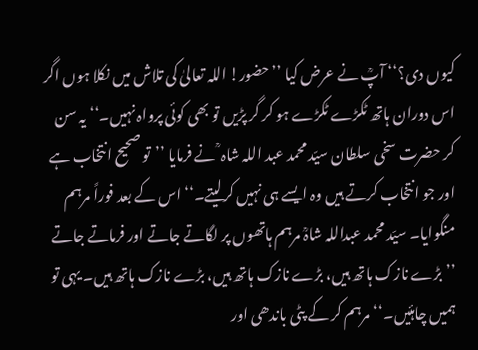کیوں دی؟‘‘ آپؒ نے عرض کیا ’’حضور! اللہ تعالیٰ کی تلاش میں نکلا ہوں اگر اس دوران ہاتھ ٹکڑے ٹکڑے ہو کر گر پڑیں تو بھی کوئی پرواہ نہیں۔‘‘ یہ سن کر حضرت سخی سلطان سیّد محمد عبد اللہ شاہ ؒ نے فرمایا ’’تو صحیح انتخاب ہے اور جو انتخاب کرتے ہیں وہ ایسے ہی نہیں کرلیتے۔‘‘ اس کے بعد فوراً مرہم منگوایا۔ سیّد محمد عبداللہ شاہؒ مرہم ہاتھوں پر لگاتے جاتے اور فرماتے جاتے ’’بڑے نازک ہاتھ ہیں، بڑے نازک ہاتھ ہیں، بڑے نازک ہاتھ ہیں۔ یہی تو ہمیں چاہئیں۔‘‘ مرہم کر کے پٹی باندھی اور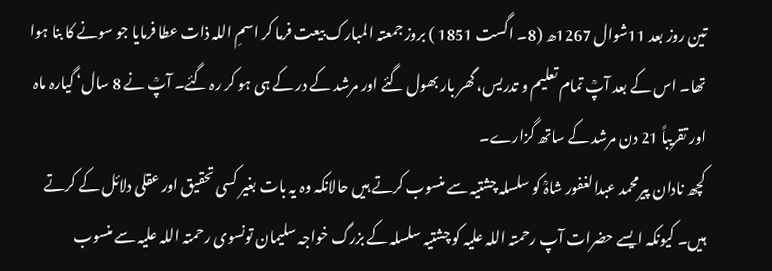تین روز بعد 11شوال 1267ھ (8۔ اگست 1851 ) بروز جمعتہ المبارک بیعت فرما کر اسمِ اللہ ذات عطا فرمایا جو سونے کا بنا ہوا تھا۔ اس کے بعد آپؒ تمام تعلیم و تدریس، گھر بار بھول گئے اور مرشد کے در کے ہی ہو کر رہ گئے۔ آپؒ نے 8 سال‘ گیارہ ماہ اور تقریباً 21 دن مرشد کے ساتھ گزارے۔
کچھ نادان پیرمحمد عبدالغفور شاہؒ کو سلسلہ چشتیہ سے منسوب کرتے ہیں حالانکہ وہ یہ بات بغیر کسی تحقیق اور عقلی دلائل کے کرتے ہیں۔ کیونکہ ایسے حضرات آپ رحمتہ اللہ علیہ کو چشتیہ سلسلہ کے بزرگ خواجہ سلیمان تونسوی رحمتہ اللہ علیہ سے منسوب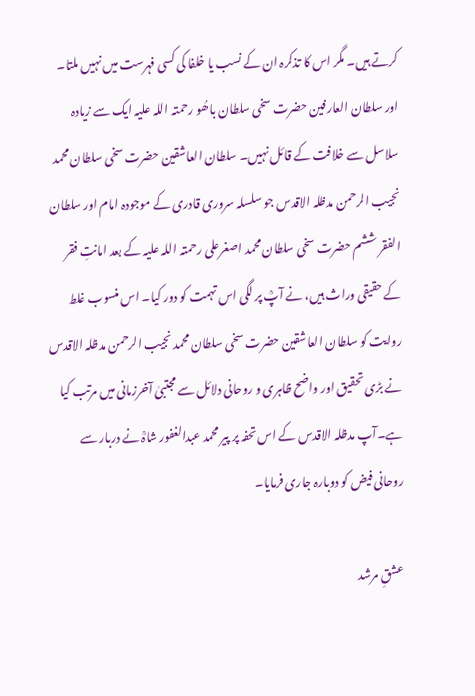کرتے ہیں۔ مگر اس کا تذکرہ ان کے نسب یا خلفا کی کسی فہرست میں نہیں ملتا۔ اور سلطان العارفین حضرت سخی سلطان باھُو رحمتہ اللہ علیہ ایک سے زیادہ سلاسل سے خلافت کے قائل نہیں۔ سلطان العاشقین حضرت سخی سلطان محمد نجیب الرحمن مدظلہ الاقدس جو سلسلہ سروری قادری کے موجودہ امام اور سلطان الفقر ششم حضرت سخی سلطان محمد اصغرعلی رحمتہ اللہ علیہ کے بعد امانتِ فقر کے حقیقی وراث ہیں، نے آپؒ پر لگی اس تہمت کو دور کیا۔ اس منسوب غلط روایت کو سلطان العاشقین حضرت سخی سلطان محمد نجیب الرحمن مدظلہ الاقدس نے بڑی تحقیق اور واضح ظاہری و روحانی دلائل سے مجتبیٰ آخرزمانی میں مرتب کیا ہے۔آپ مدظلہ الاقدس کے اس تحفہ پر پیر محمد عبدالغفور شاہؒ نے دربار سے روحانی فیض کو دوبارہ جاری فرمایا۔

عشقِ مرشد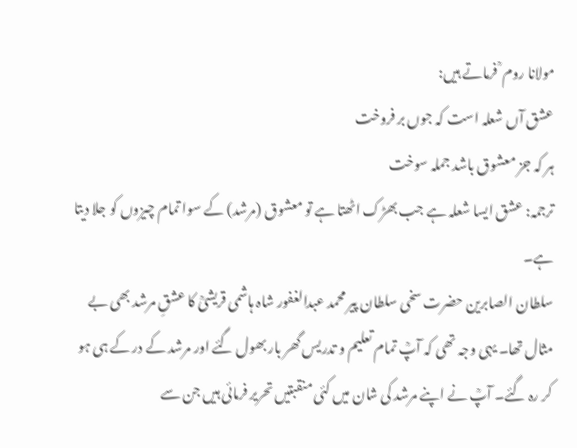مولانا روم ؒ فرماتے ہیں:
عشق آں شعلہ است کہ جوں بر فروخت
ہر کہ جز معشوق باشد جملہ سوخت
ترجمہ: عشق ایسا شعلہ ہے جب بھڑک اٹھتا ہے تو معشوق (مرشد) کے سوا تمام چیزوں کو جلا دیتا ہے۔
سلطان الصابرین حضرت سخی سلطان پیر محمد عبدالغفور شاہ ہاشمی قریشیؒ کا عشقِ مرشد بھی بے مثال تھا۔ یہی وجہ تھی کہ آپؒ تمام تعلیم و تدریس گھر بار بھول گئے اور مرشد کے در کے ہی ہو کر رہ گئے۔ آپؒ نے اپنے مرشد کی شان میں کئی منقبتیں تحریر فرمائی ہیں جن سے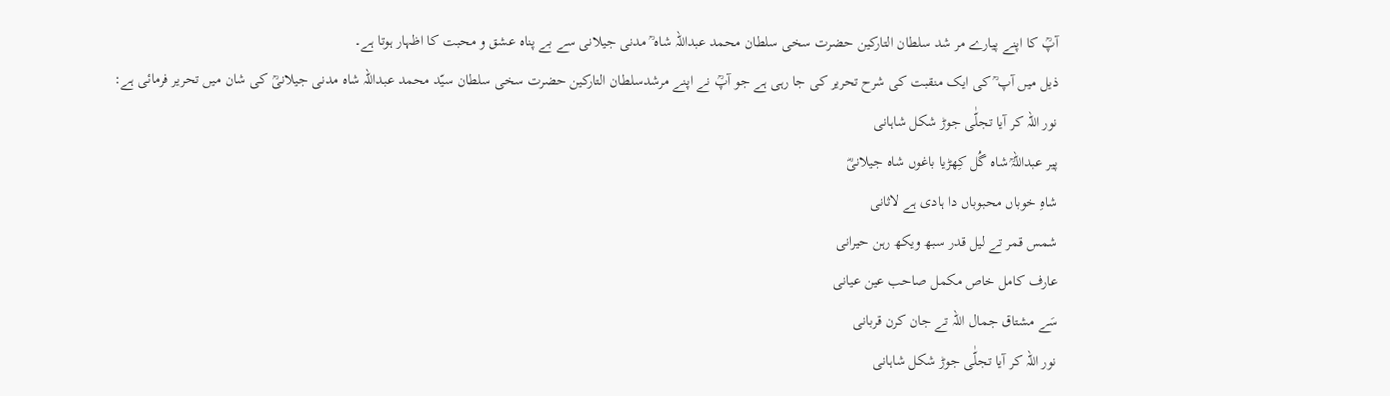آپؒ کا اپنے پیارے مر شد سلطان التارکین حضرت سخی سلطان محمد عبداللہ شاہ ؒ مدنی جیلانی سے بے پناہ عشق و محبت کا اظہار ہوتا ہے۔
ذیل میں آپ ؒ کی ایک منقبت کی شرح تحریر کی جا رہی ہے جو آپؒ نے اپنے مرشدسلطان التارکین حضرت سخی سلطان سیّد محمد عبداللہ شاہ مدنی جیلانیؒ کی شان میں تحریر فرمائی ہے:
نور اللہ کر آیا تجلّٰی جوڑ شکل شاہانی
پیر عبداللہؒ شاہ گُل کِھڑیا باغوں شاہ جیلانیؓ
شاہِ خوباں محبوباں دا ہادی ہے لاثانی
شمس قمر تے لیل قدر سبھ ویکھ رہن حیرانی
عارف کامل خاص مکمل صاحب عین عیانی
سَے مشتاق جمال اللہ تے جان کرن قربانی
نور اللہ کر آیا تجلّٰی جوڑ شکل شاہانی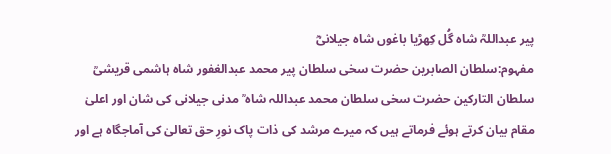پیر عبداللہؒ شاہ گُل کِھڑیا باغوں شاہ جیلانیؓ
مفہوم:سلطان الصابرین حضرت سخی سلطان پیر محمد عبدالغفور شاہ ہاشمی قریشیؒ سلطان التارکین حضرت سخی سلطان محمد عبداللہ شاہ ؒ مدنی جیلانی کی شان اور اعلیٰ مقام بیان کرتے ہوئے فرماتے ہیں کہ میرے مرشد کی ذات پاک نورِ حق تعالیٰ کی آماجگاہ ہے اور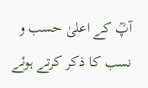آپؒ کے اعلیٰ حسب و نسب کا ذکر کرتے ہوئے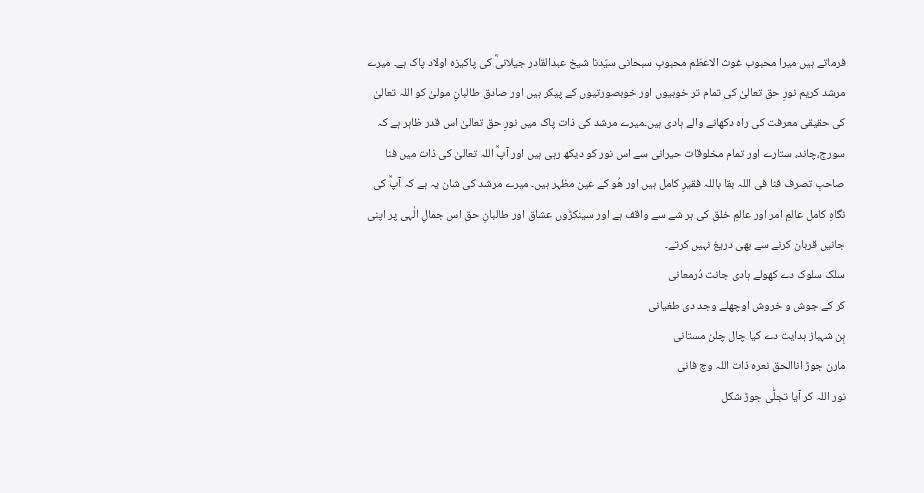فرماتے ہیں میرا محبوب غوث الاعظم محبوبِ سبحانی سیّدنا شیخ عبدالقادر جیلانیؓ کی پاکیزہ اولاد پاک ہے۔ میرے مرشد کریم نورِ حق تعالیٰ کی تمام تر خوبیوں اور خوبصورتیوں کے پیکر ہیں اور صادق طالبانِ مولیٰ کو اللہ تعالیٰ کی حقیقی معرفت کی راہ دکھانے والے ہادی ہیں۔میرے مرشد کی ذات پاک میں نورِ حق تعالیٰ اس قدر ظاہر ہے کہ سورج،چاند، ستارے اور تمام مخلوقات حیرانی سے اس نور کو دیکھ رہی ہیں اور آپؒ اللہ تعالیٰ کی ذات میں فنا صاحبِ تصرف فنا فی اللہ بقا باللہ فقیرِ کامل ہیں اور ھُو کے عین مظہر ہیں۔ میرے مرشد کی شان یہ ہے کہ آپؒ کی نگاہِ کامل عالمِ امر اور عالمِ خلق کی ہر شے سے واقف ہے اور سینکڑوں عشاق اور طالبانِ حق اس جمالِ الٰہی پر اپنی جانیں قربان کرنے سے بھی دریغ نہیں کرتے۔
سلک سلوک دے کھولے ہادی جانت دُرمعانی
کر کے جوش و خروش اوچھلے وجد دی طغیانی
ہِن شہباز ہدایت دے کیا چال چلن مستانی
مارن جوڑ اناالحق نعرہ ذات اللہ وچ فانی
نور اللہ کر آیا تجلّٰی جوڑ شکل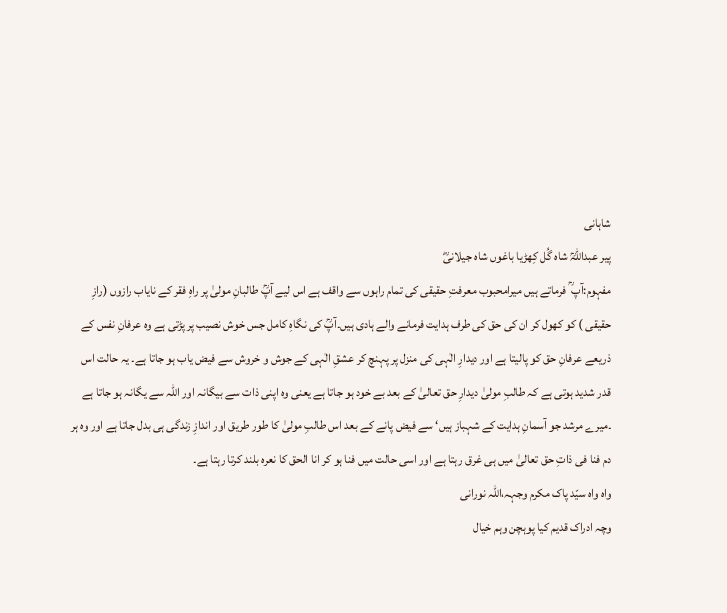شاہانی
پیر عبداللہؒ شاہ گُل کِھڑیا باغوں شاہ جیلانیؓ
مفہوم:آپ ؒ فرماتے ہیں میرامحبوب معرفتِ حقیقی کی تمام راہوں سے واقف ہے اس لیے آپؒ طالبانِ مولیٰ پر راہِ فقر کے نایاب رازوں (رازِ حقیقی ) کو کھول کر ان کی حق کی طرف ہدایت فرمانے والے ہادی ہیں۔آپؒ کی نگاہِ کامل جس خوش نصیب پر پڑتی ہے وہ عرفانِ نفس کے ذریعے عرفانِ حق کو پالیتا ہے اور دیدارِ الٰہی کی منزل پر پہنچ کر عشقِ الٰہی کے جوش و خروش سے فیض یاب ہو جاتا ہے۔ یہ حالت اس قدر شدید ہوتی ہے کہ طالبِ مولیٰ دیدارِ حق تعالیٰ کے بعد بے خود ہو جاتا ہے یعنی وہ اپنی ذات سے بیگانہ اور اللہ سے یگانہ ہو جاتا ہے ۔میرے مرشد جو آسمانِ ہدایت کے شہباز ہیں‘ سے فیض پانے کے بعد اس طالبِ مولیٰ کا طور طریق اور اندازِ زندگی ہی بدل جاتا ہے اور وہ ہر دم فنا فی ذاتِ حق تعالیٰ میں ہی غرق رہتا ہے اور اسی حالت میں فنا ہو کر انا الحق کا نعرہ بلند کرتا رہتا ہے۔
واہ واہ سیّد پاک مکرم وجہہ،اللہ نورانی
وچہ ادراک قدیم کیا پوہچن وہم خیال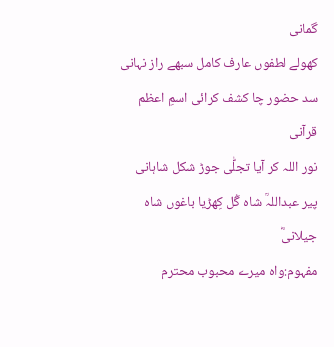گمانی
کھولے لطفوں عارف کامل سبھے راز نہانی
سد حضور چا کشف کرائی اسمِ اعظم قرآنی
نور اللہ کر آیا تجلّٰی جوڑ شکل شاہانی
پیر عبداللہؒ شاہ گُل کِھڑیا باغوں شاہ جیلانیؓ
مفہوم:واہ میرے محبوب محترم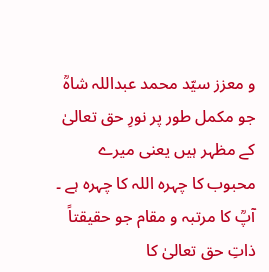و معزز سیّد محمد عبداللہ شاہؒ جو مکمل طور پر نورِ حق تعالیٰ کے مظہر ہیں یعنی میرے محبوب کا چہرہ اللہ کا چہرہ ہے ۔ آپؒ کا مرتبہ و مقام جو حقیقتاً ذاتِ حق تعالیٰ کا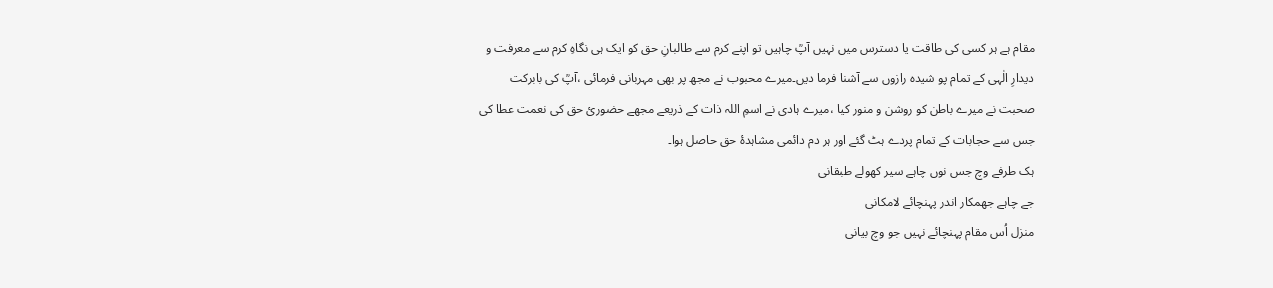مقام ہے ہر کسی کی طاقت یا دسترس میں نہیں آپؒ چاہیں تو اپنے کرم سے طالبانِ حق کو ایک ہی نگاہِ کرم سے معرفت و دیدارِ الٰہی کے تمام پو شیدہ رازوں سے آشنا فرما دیں۔میرے محبوب نے مجھ پر بھی مہربانی فرمائی ،آپؒ کی بابرکت صحبت نے میرے باطن کو روشن و منور کیا ،میرے ہادی نے اسمِ اللہ ذات کے ذریعے مجھے حضوریٔ حق کی نعمت عطا کی جس سے حجابات کے تمام پردے ہٹ گئے اور ہر دم دائمی مشاہدۂ حق حاصل ہوا۔
ہک طرفے وچ جس نوں چاہے سیر کھولے طبقانی
جے چاہے جھمکار اندر پہنچائے لامکانی
منزل اُس مقام پہنچائے نہیں جو وچ بیانی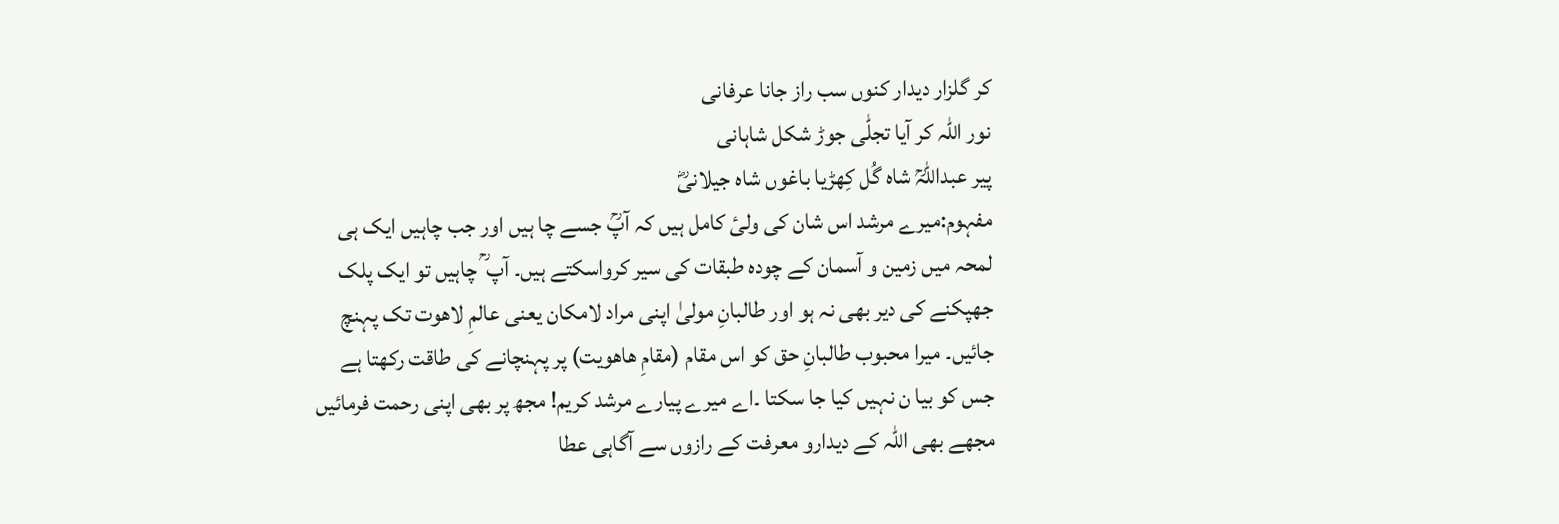کر گلزار دیدار کنوں سب راز جانا عرفانی
نور اللہ کر آیا تجلّٰی جوڑ شکل شاہانی
پیر عبداللہؒ شاہ گُل کِھڑیا باغوں شاہ جیلانیؓ
مفہوم:میرے مرشد اس شان کی ولیٔ کامل ہیں کہ آپؒ جسے چا ہیں اور جب چاہیں ایک ہی لمحہ میں زمین و آسمان کے چودہ طبقات کی سیر کرواسکتے ہیں۔ آپ ؒ چاہیں تو ایک پلک جھپکنے کی دیر بھی نہ ہو اور طالبانِ مولیٰ اپنی مراد لامکان یعنی عالمِ لاھوت تک پہنچ جائیں۔ میرا محبوب طالبانِ حق کو اس مقام (مقامِ ھاھویت) پر پہنچانے کی طاقت رکھتا ہے جس کو بیا ن نہیں کیا جا سکتا ۔اے میرے پیارے مرشد کریم! مجھ پر بھی اپنی رحمت فرمائیں مجھے بھی اللہ کے دیدارو معرفت کے رازوں سے آگاہی عطا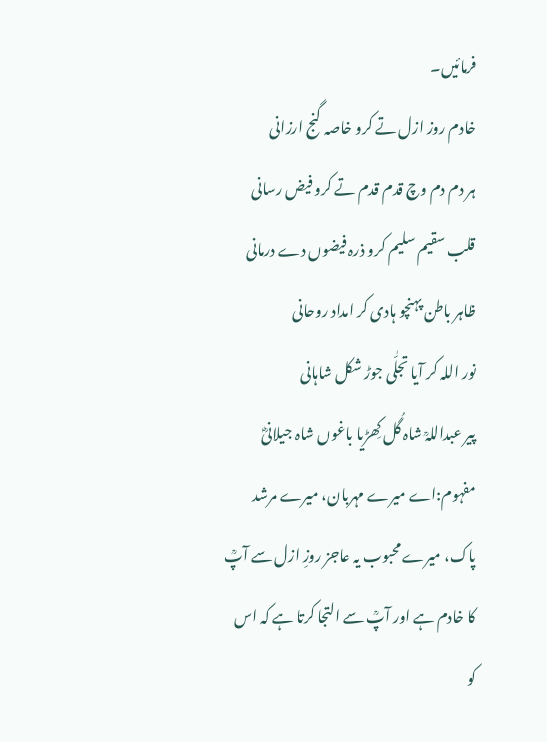فرمائیں۔
خادم روز ازل تے کرو خاصہ گنج ارزانی
ہر دم دم وچ قدم قدم تے کرو فیض رسانی
قلب سقیم سلیم کرو ذرہ فیضوں دے درمانی
ظاہر باطن پہنچو ہادی کر امداد روحانی
نور اللہ کر آیا تجلّٰی جوڑ شکل شاہانی
پیر عبداللہؒ شاہ گُل کِھڑیا باغوں شاہ جیلانیؓ
مفہوم:اے میرے مہربان، میرے مرشد پاک، میرے محبوب یہ عاجز روزِ ازل سے آپؒ کا خادم ہے اور آپؒ سے التجا کرتا ہے کہ اس کو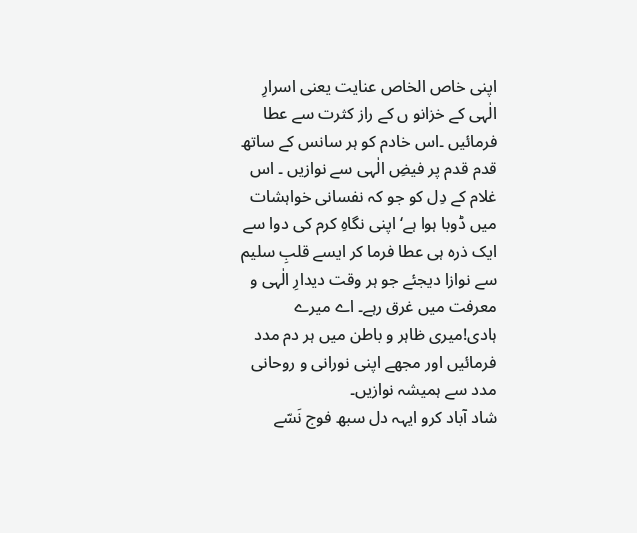اپنی خاص الخاص عنایت یعنی اسرارِ الٰہی کے خزانو ں کے راز کثرت سے عطا فرمائیں ۔اس خادم کو ہر سانس کے ساتھ قدم قدم پر فیضِ الٰہی سے نوازیں ۔ اس غلام کے دِل کو جو کہ نفسانی خواہشات میں ڈوبا ہوا ہے‘ اپنی نگاہِ کرم کی دوا سے ایک ذرہ ہی عطا فرما کر ایسے قلبِ سلیم سے نوازا دیجئے جو ہر وقت دیدارِ الٰہی و معرفت میں غرق رہے۔ اے میرے ہادی!میری ظاہر و باطن میں ہر دم مدد فرمائیں اور مجھے اپنی نورانی و روحانی مدد سے ہمیشہ نوازیں۔
شاد آباد کرو ایہہ دل سبھ فوج نَسّے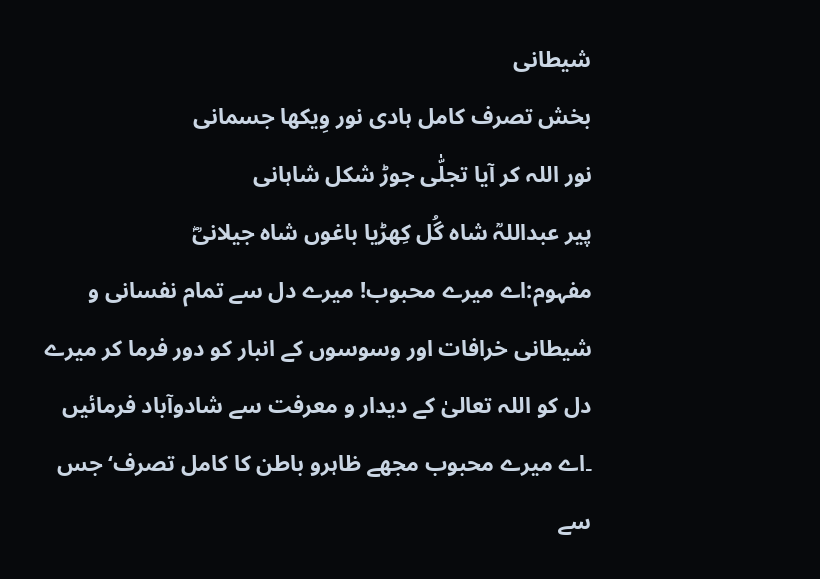شیطانی
بخش تصرف کامل ہادی نور وِیکھا جسمانی
نور اللہ کر آیا تجلّٰی جوڑ شکل شاہانی
پیر عبداللہؒ شاہ گُل کِھڑیا باغوں شاہ جیلانیؓ
مفہوم:اے میرے محبوب! میرے دل سے تمام نفسانی و شیطانی خرافات اور وسوسوں کے انبار کو دور فرما کر میرے دل کو اللہ تعالیٰ کے دیدار و معرفت سے شادوآباد فرمائیں ۔اے میرے محبوب مجھے ظاہرو باطن کا کامل تصرف‘ جس سے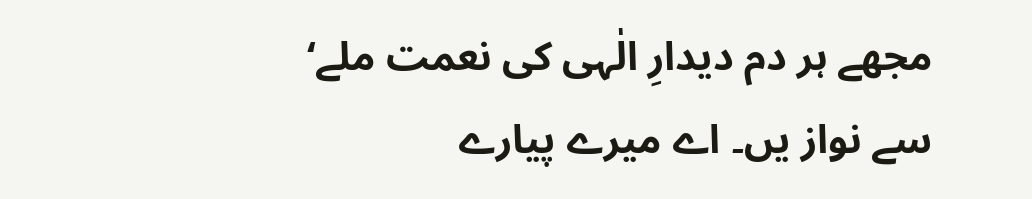مجھے ہر دم دیدارِ الٰہی کی نعمت ملے‘ سے نواز یں۔ اے میرے پیارے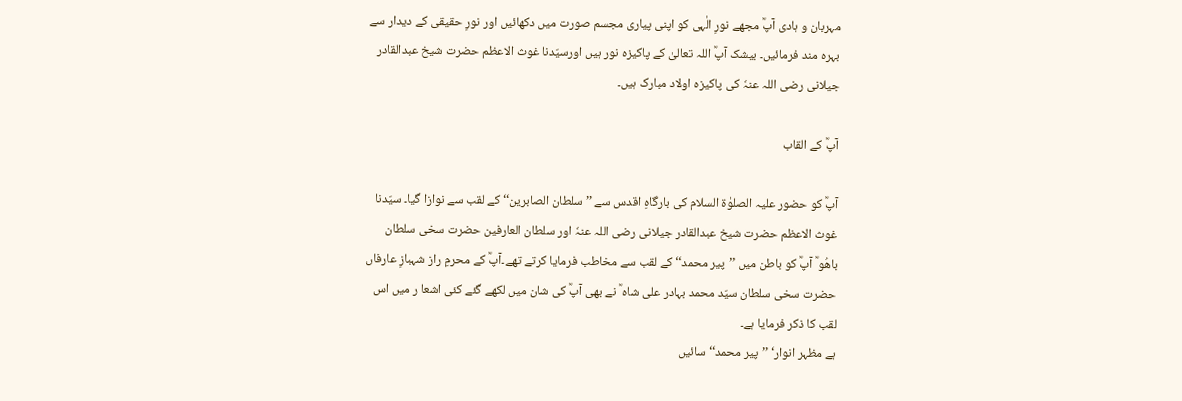مہربان و ہادی آپؒ مجھے نورِ الٰہی کو اپنی پیاری مجسم صورت میں دکھائیں اور نورِ حقیقی کے دیدار سے بہرہ مند فرمائیں۔ بیشک آپؒ اللہ تعالیٰ کے پاکیزہ نور ہیں اورسیّدنا غوث الاعظم حضرت شیخ عبدالقادر جیلانی رضی اللہ عنہٗ کی پاکیزہ اولاد مبارک ہیں۔

آپؒ کے القاب

آپؒ کو حضور علیہ الصلوٰۃ السلام کی بارگاہِ اقدس سے ’’سلطان الصابرین‘‘ کے لقب سے نوازا گیا۔ سیّدنا غوث الاعظم حضرت شیخ عبدالقادر جیلانی رضی اللہ عنہٗ اور سلطان العارفین حضرت سخی سلطان باھُو ؒ آپؒ کو باطن میں ’’پیر محمد‘‘ کے لقب سے مخاطب فرمایا کرتے تھے۔آپؒ کے محرمِ راز شہبازِ عارفاں حضرت سخی سلطان سیّد محمد بہادر علی شاہ ؒ نے بھی آپؒ کی شان میں لکھے گئے کئی اشعا ر میں اس لقب کا ذکر فرمایا ہے۔
ہے مظہر انوار‘ ’’پیر محمد‘‘ سائیں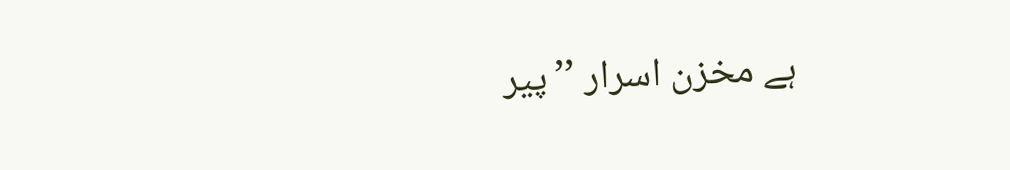ہے مخزن اسرار ’’پیر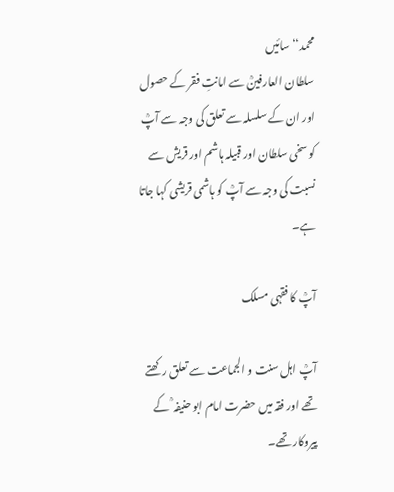محمد‘‘ سائیں
سلطان العارفینؒ سے امانتِ فقر کے حصول اور ان کے سلسلہ سے تعلق کی وجہ سے آپؒ کو سخی سلطان اور قبیلہ ہاشم اور قریش سے نسبت کی وجہ سے آپؒ کو ہاشمی قریشی کہا جاتا ہے۔

آپؒ کا فقہی مسلک

آپؒ اہل سنت و الجماعت سے تعلق رکھتے تھے اور فقہ میں حضرت امام ابو حنیفہ ؒ کے پیروکار تھے۔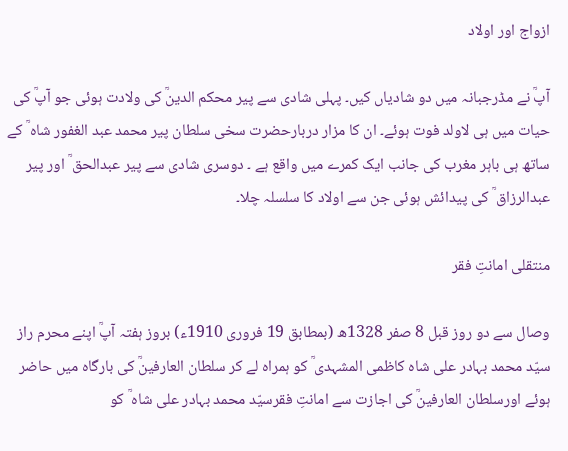ازواج اور اولاد

آپؒ نے مڈرجبانہ میں دو شادیاں کیں۔ پہلی شادی سے پیر محکم الدینؒ کی ولادت ہوئی جو آپؒ کی حیات میں ہی لاولد فوت ہوئے۔ ان کا مزار دربارحضرت سخی سلطان پیر محمد عبد الغفور شاہ ؒ کے ساتھ ہی باہر مغرب کی جانب ایک کمرے میں واقع ہے ۔ دوسری شادی سے پیر عبدالحق ؒ اور پیر عبدالرزاق ؒ کی پیدائش ہوئی جن سے اولاد کا سلسلہ چلا۔

منتقلی امانتِ فقر

وصال سے دو روز قبل 8 صفر 1328ھ (بمطابق 19 فروری 1910ء) بروز ہفتہ آپؒ اپنے محرم راز سیّد محمد بہادر علی شاہ کاظمی المشہدی ؒ کو ہمراہ لے کر سلطان العارفینؒ کی بارگاہ میں حاضر ہوئے اورسلطان العارفینؒ کی اجازت سے امانتِ فقرسیّد محمد بہادر علی شاہ ؒ کو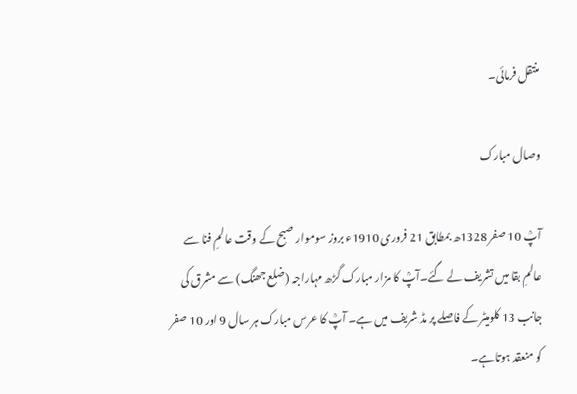منتقل فرمائی۔

وصال مبارک

آپؒ 10 صفر 1328ھ بمطابق 21 فروری 1910ء بروز سوموار صبح کے وقت عالمِ فنا سے عالمِ بقا میں تشریف لے گئے۔آپؒ کا مزار مبارک گڑھ مہاراجہ (ضلع جھنگ) سے مشرق کی جانب 13 کلومیٹر کے فاصلے پر مڈ شریف میں ہے۔ آپؒ کا عرس مبارک ہر سال 9 اور 10 صفر کو منعقد ہوتاہے۔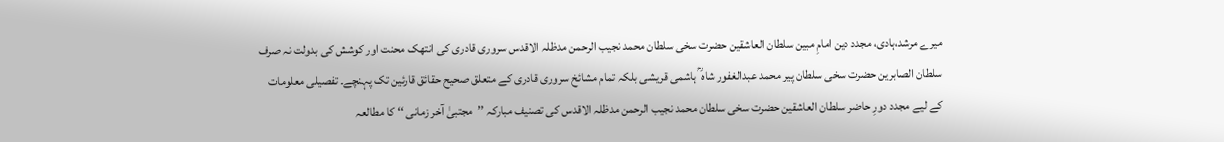میرے مرشد،ہادی، مجدد دین امامِ مبین سلطان العاشقین حضرت سخی سلطان محمد نجیب الرحمن مدظلہ الاقدس سروری قادری کی انتھک محنت اور کوشش کی بدولت نہ صرف سلطان الصابرین حضرت سخی سلطان پیر محمد عبدالغفور شاہ ؒ ہاشمی قریشی بلکہ تمام مشائخ سروری قادری کے متعلق صحیح حقائق قارئین تک پہنچے۔ تفصیلی معلومات کے لیے مجدد دورِ حاضر سلطان العاشقین حضرت سخی سلطان محمد نجیب الرحمن مدظلہ الاقدس کی تصنیف مبارکہ ’’مجتبیٰ آخر زمانی ‘‘ کا مطالعہ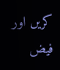کریں اور فیض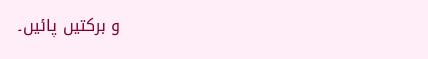و برکتیں پائیں۔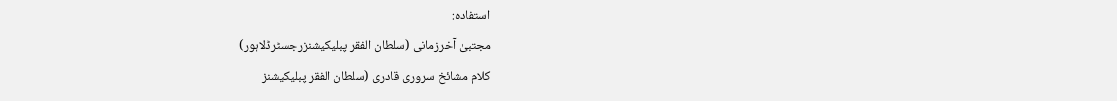استفادہ:
مجتبیٰ آخرزمانی (سلطان الفقر پبلیکیشنزرجسٹرڈلاہور)
کلام مشائخ سروری قادری (سلطان الفقر پبلیکیشنز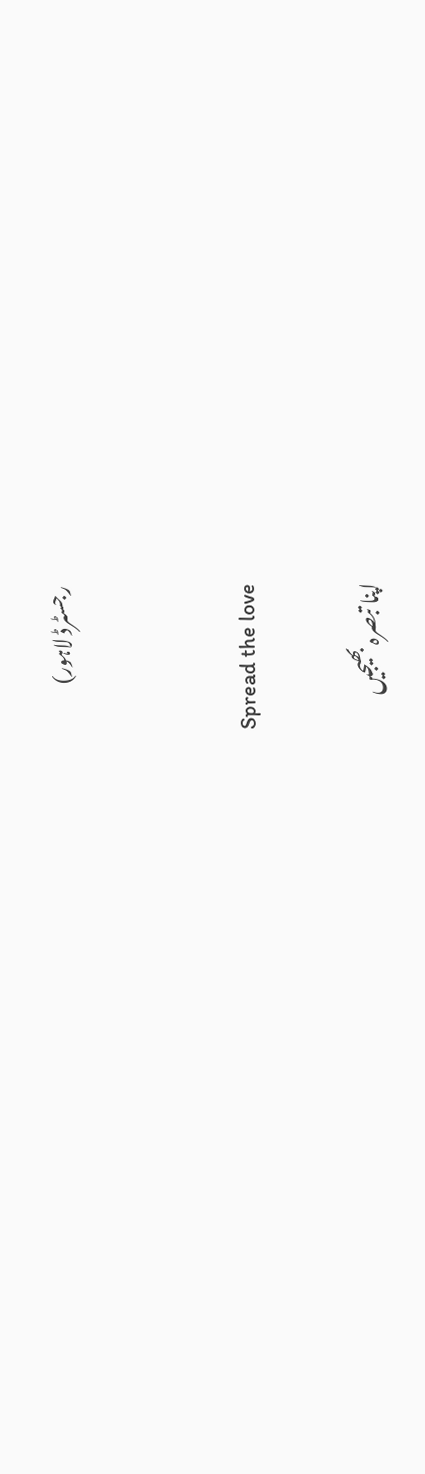رجسٹرڈ لاہور)


Spread the love

اپنا تبصرہ بھیجیں